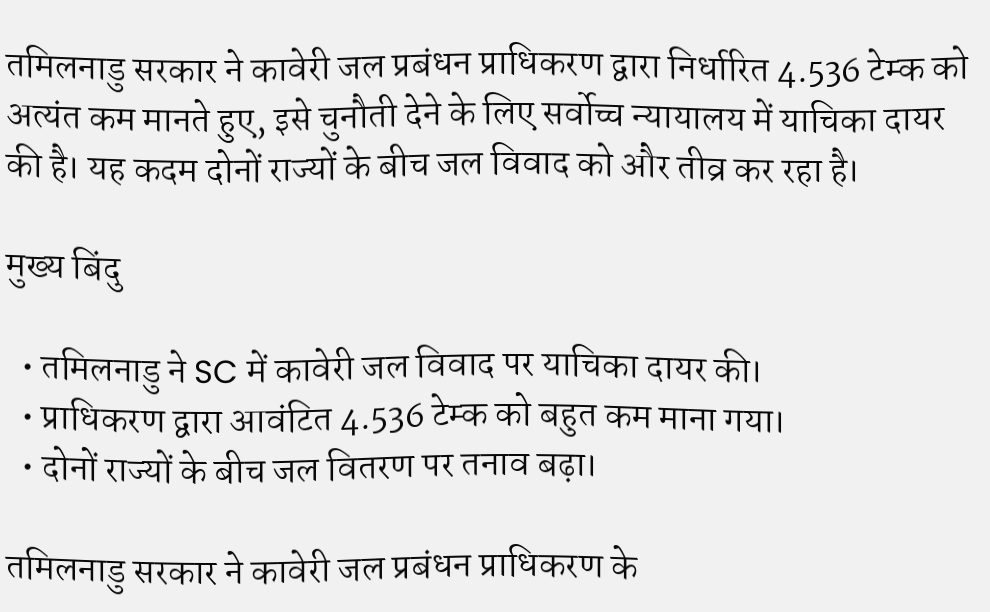तमिलनाडु सरकार ने कावेरी जल प्रबंधन प्राधिकरण द्वारा निर्धारित 4.536 टेम्क को अत्यंत कम मानते हुए, इसे चुनौती देने के लिए सर्वोच्च न्यायालय में याचिका दायर की है। यह कदम दोनों राज्यों के बीच जल विवाद को और तीव्र कर रहा है।

मुख्य बिंदु

  • तमिलनाडु ने SC में कावेरी जल विवाद पर याचिका दायर की।
  • प्राधिकरण द्वारा आवंटित 4.536 टेम्क को बहुत कम माना गया।
  • दोनों राज्यों के बीच जल वितरण पर तनाव बढ़ा।

तमिलनाडु सरकार ने कावेरी जल प्रबंधन प्राधिकरण के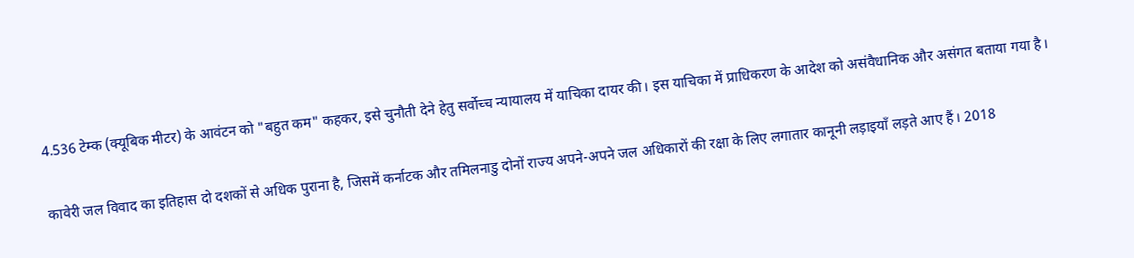4.536 टेम्क (क्यूबिक मीटर) के आवंटन को "बहुत कम" कहकर, इसे चुनौती देने हेतु सर्वोच्च न्यायालय में याचिका दायर की। इस याचिका में प्राधिकरण के आदेश को असंवैधानिक और असंगत बताया गया है।

कावेरी जल विवाद का इतिहास दो दशकों से अधिक पुराना है, जिसमें कर्नाटक और तमिलनाडु दोनों राज्य अपने-अपने जल अधिकारों की रक्षा के लिए लगातार कानूनी लड़ाइयाँ लड़ते आए हैं। 2018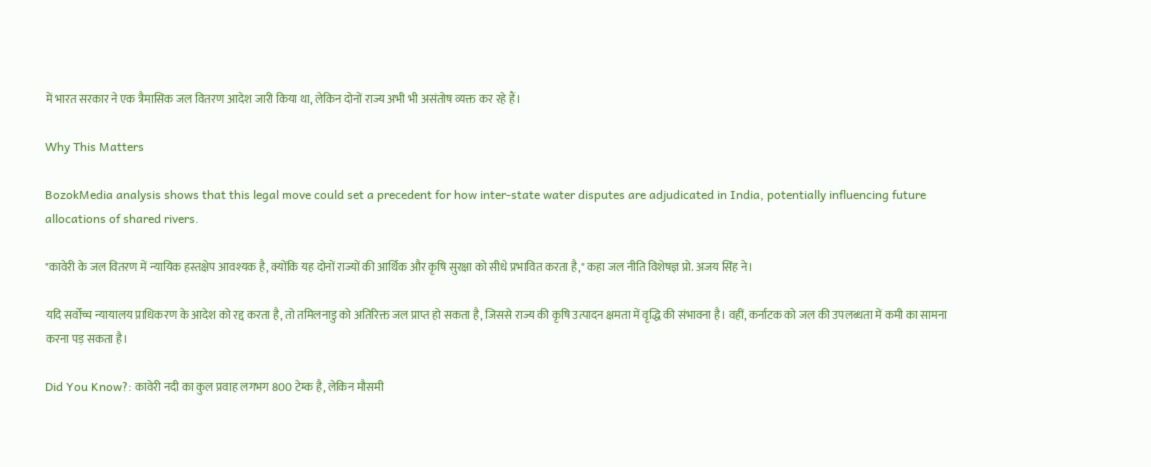में भारत सरकार ने एक त्रैमासिक जल वितरण आदेश जारी किया था, लेकिन दोनों राज्य अभी भी असंतोष व्यक्त कर रहे हैं।

Why This Matters

BozokMedia analysis shows that this legal move could set a precedent for how inter‑state water disputes are adjudicated in India, potentially influencing future allocations of shared rivers.

"कावेरी के जल वितरण में न्यायिक हस्तक्षेप आवश्यक है, क्योंकि यह दोनों राज्यों की आर्थिक और कृषि सुरक्षा को सीधे प्रभावित करता है," कहा जल नीति विशेषज्ञ प्रो. अजय सिंह ने।

यदि सर्वोच्च न्यायालय प्राधिकरण के आदेश को रद्द करता है, तो तमिलनाडु को अतिरिक्त जल प्राप्त हो सकता है, जिससे राज्य की कृषि उत्पादन क्षमता में वृद्धि की संभावना है। वहीं, कर्नाटक को जल की उपलब्धता में कमी का सामना करना पड़ सकता है।

Did You Know?: कावेरी नदी का कुल प्रवाह लगभग 800 टेम्क है, लेकिन मौसमी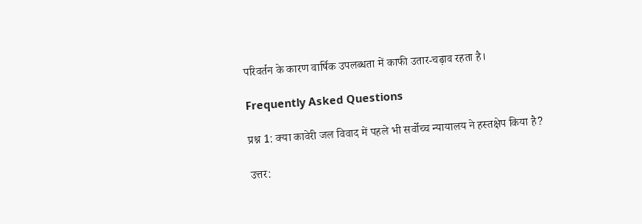परिवर्तन के कारण वार्षिक उपलब्धता में काफी उतार‑चढ़ाव रहता है।

Frequently Asked Questions

प्रश्न 1: क्या कावेरी जल विवाद में पहले भी सर्वोच्च न्यायालय ने हस्तक्षेप किया है?

उत्तर: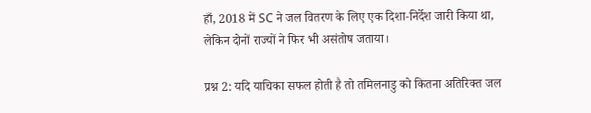हाँ, 2018 में SC ने जल वितरण के लिए एक दिशा‑निर्देश जारी किया था, लेकिन दोनों राज्यों ने फिर भी असंतोष जताया।

प्रश्न 2: यदि याचिका सफल होती है तो तमिलनाडु को कितना अतिरिक्त जल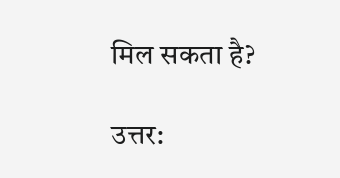मिल सकता है?

उत्तर: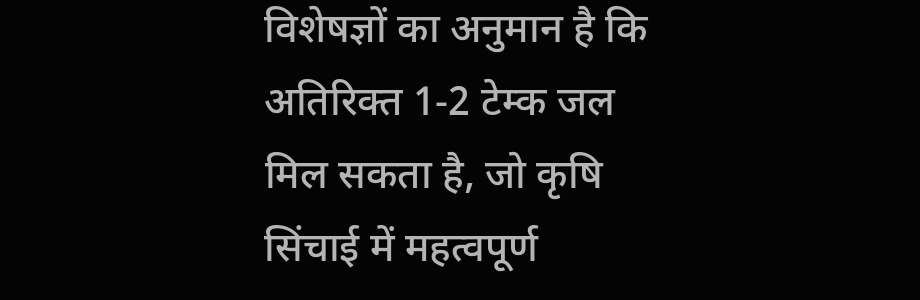विशेषज्ञों का अनुमान है कि अतिरिक्त 1‑2 टेम्क जल मिल सकता है, जो कृषि सिंचाई में महत्वपूर्ण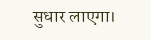सुधार लाएगा।